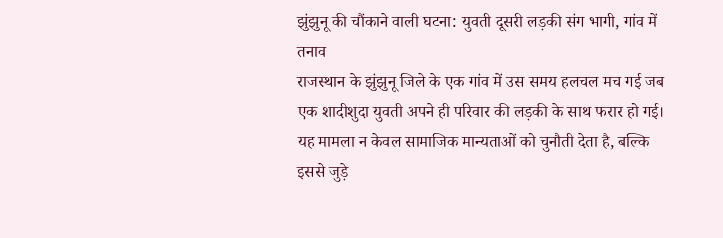झुंझुनू की चौंकाने वाली घटना: युवती दूसरी लड़की संग भागी, गांव में तनाव
राजस्थान के झुंझुनू जिले के एक गांव में उस समय हलचल मच गई जब एक शादीशुदा युवती अपने ही परिवार की लड़की के साथ फरार हो गई। यह मामला न केवल सामाजिक मान्यताओं को चुनौती देता है, बल्कि इससे जुड़े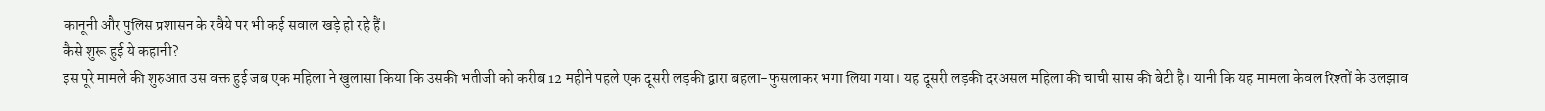कानूनी और पुलिस प्रशासन के रवैये पर भी कई सवाल खड़े हो रहे हैं।
कैसे शुरू हुई ये कहानी?
इस पूरे मामले की शुरुआत उस वक्त हुई जब एक महिला ने खुलासा किया कि उसकी भतीजी को करीब 12 महीने पहले एक दूसरी लड़की द्वारा बहला-फुसलाकर भगा लिया गया। यह दूसरी लड़की दरअसल महिला की चाची सास की बेटी है। यानी कि यह मामला केवल रिश्तों के उलझाव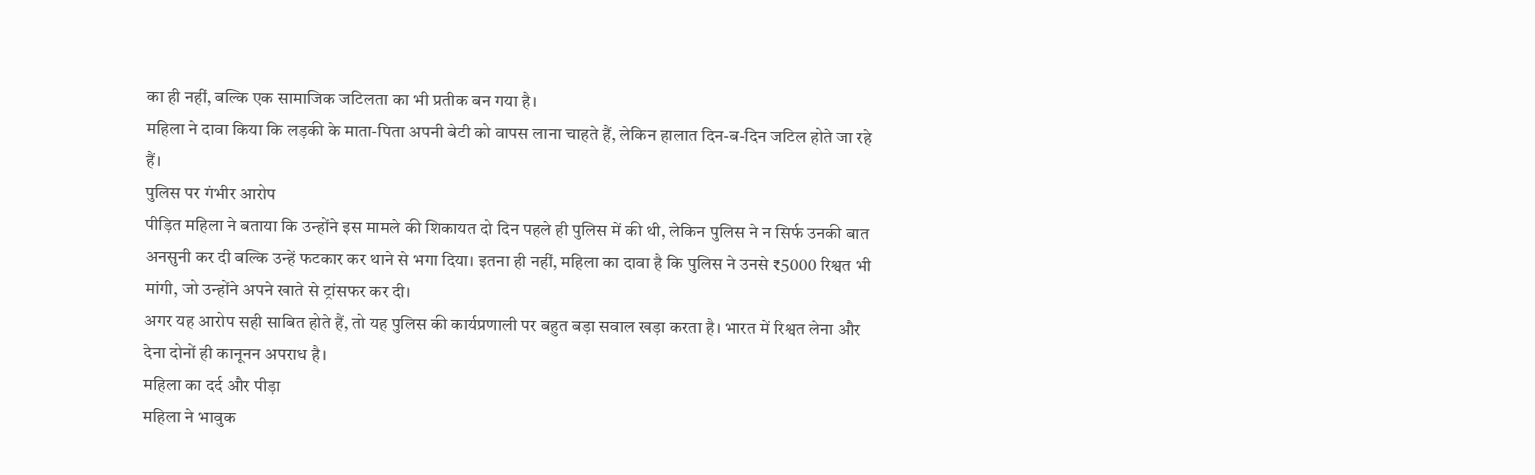का ही नहीं, बल्कि एक सामाजिक जटिलता का भी प्रतीक बन गया है।
महिला ने दावा किया कि लड़की के माता-पिता अपनी बेटी को वापस लाना चाहते हैं, लेकिन हालात दिन-ब-दिन जटिल होते जा रहे हैं।
पुलिस पर गंभीर आरोप
पीड़ित महिला ने बताया कि उन्होंने इस मामले की शिकायत दो दिन पहले ही पुलिस में की थी, लेकिन पुलिस ने न सिर्फ उनकी बात अनसुनी कर दी बल्कि उन्हें फटकार कर थाने से भगा दिया। इतना ही नहीं, महिला का दावा है कि पुलिस ने उनसे ₹5000 रिश्वत भी मांगी, जो उन्होंने अपने खाते से ट्रांसफर कर दी।
अगर यह आरोप सही साबित होते हैं, तो यह पुलिस की कार्यप्रणाली पर बहुत बड़ा सवाल खड़ा करता है। भारत में रिश्वत लेना और देना दोनों ही कानूनन अपराध है।
महिला का दर्द और पीड़ा
महिला ने भावुक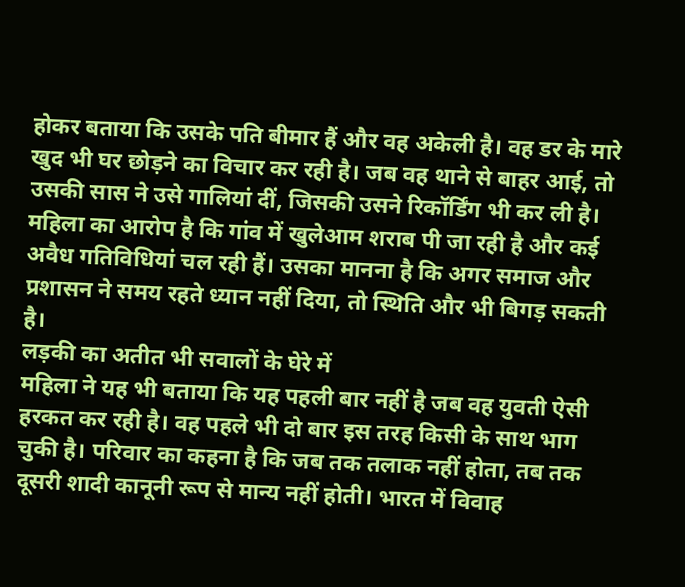होकर बताया कि उसके पति बीमार हैं और वह अकेली है। वह डर के मारे खुद भी घर छोड़ने का विचार कर रही है। जब वह थाने से बाहर आई, तो उसकी सास ने उसे गालियां दीं, जिसकी उसने रिकॉर्डिंग भी कर ली है।
महिला का आरोप है कि गांव में खुलेआम शराब पी जा रही है और कई अवैध गतिविधियां चल रही हैं। उसका मानना है कि अगर समाज और प्रशासन ने समय रहते ध्यान नहीं दिया, तो स्थिति और भी बिगड़ सकती है।
लड़की का अतीत भी सवालों के घेरे में
महिला ने यह भी बताया कि यह पहली बार नहीं है जब वह युवती ऐसी हरकत कर रही है। वह पहले भी दो बार इस तरह किसी के साथ भाग चुकी है। परिवार का कहना है कि जब तक तलाक नहीं होता, तब तक दूसरी शादी कानूनी रूप से मान्य नहीं होती। भारत में विवाह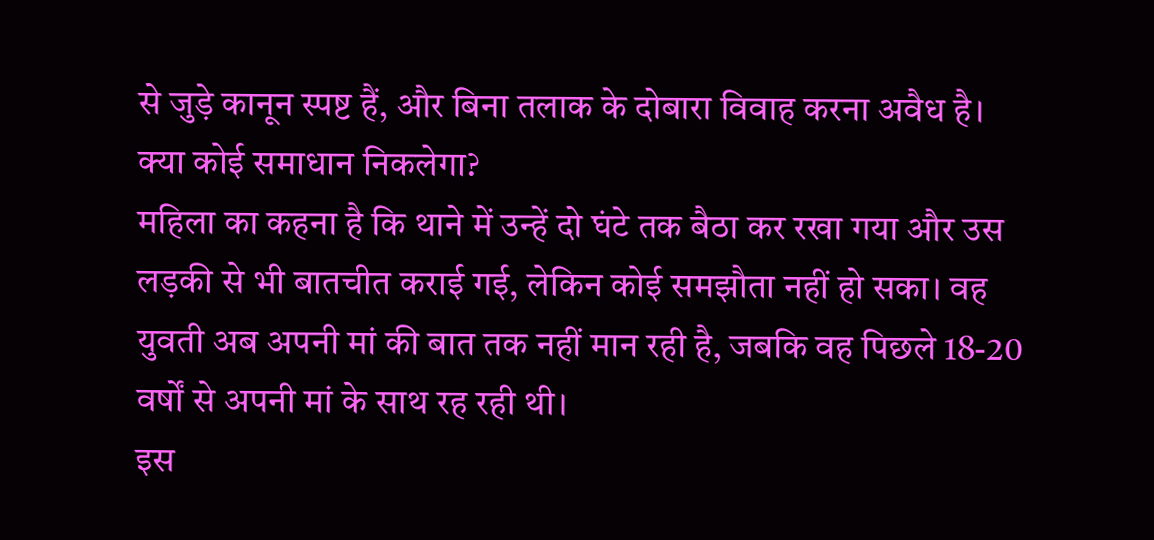से जुड़े कानून स्पष्ट हैं, और बिना तलाक के दोबारा विवाह करना अवैध है।
क्या कोई समाधान निकलेगा?
महिला का कहना है कि थाने में उन्हें दो घंटे तक बैठा कर रखा गया और उस लड़की से भी बातचीत कराई गई, लेकिन कोई समझौता नहीं हो सका। वह युवती अब अपनी मां की बात तक नहीं मान रही है, जबकि वह पिछले 18-20 वर्षों से अपनी मां के साथ रह रही थी।
इस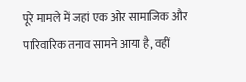पूरे मामले में जहां एक ओर सामाजिक और पारिवारिक तनाव सामने आया है, वहीं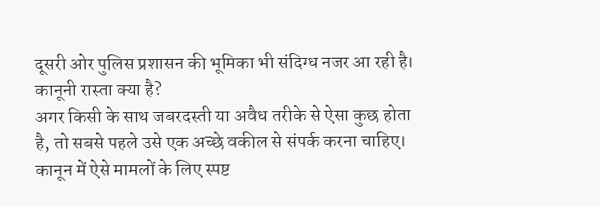दूसरी ओर पुलिस प्रशासन की भूमिका भी संदिग्ध नजर आ रही है।
कानूनी रास्ता क्या है?
अगर किसी के साथ जबरदस्ती या अवैध तरीके से ऐसा कुछ होता है, तो सबसे पहले उसे एक अच्छे वकील से संपर्क करना चाहिए। कानून में ऐसे मामलों के लिए स्पष्ट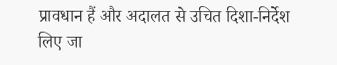प्रावधान हैं और अदालत से उचित दिशा-निर्देश लिए जा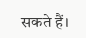सकते हैं।